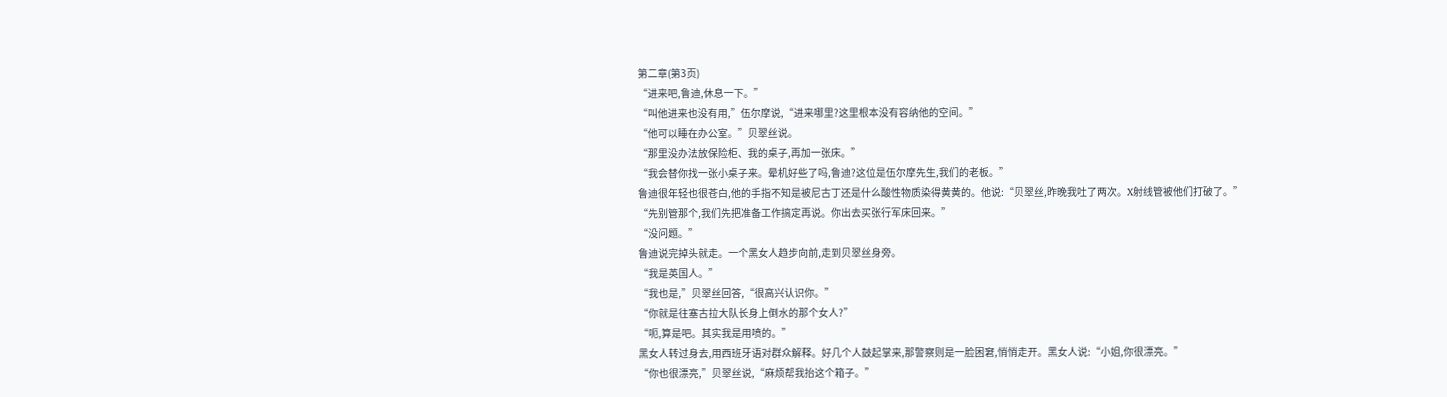第二章(第3页)
“进来吧,鲁迪,休息一下。”
“叫他进来也没有用,”伍尔摩说,“进来哪里?这里根本没有容纳他的空间。”
“他可以睡在办公室。”贝翠丝说。
“那里没办法放保险柜、我的桌子,再加一张床。”
“我会替你找一张小桌子来。晕机好些了吗,鲁迪?这位是伍尔摩先生,我们的老板。”
鲁迪很年轻也很苍白,他的手指不知是被尼古丁还是什么酸性物质染得黄黄的。他说:“贝翠丝,昨晚我吐了两次。X射线管被他们打破了。”
“先别管那个,我们先把准备工作搞定再说。你出去买张行军床回来。”
“没问题。”
鲁迪说完掉头就走。一个黑女人趋步向前,走到贝翠丝身旁。
“我是英国人。”
“我也是,”贝翠丝回答,“很高兴认识你。”
“你就是往塞古拉大队长身上倒水的那个女人?”
“呃,算是吧。其实我是用喷的。”
黑女人转过身去,用西班牙语对群众解释。好几个人鼓起掌来,那警察则是一脸困窘,悄悄走开。黑女人说:“小姐,你很漂亮。”
“你也很漂亮,”贝翠丝说,“麻烦帮我抬这个箱子。”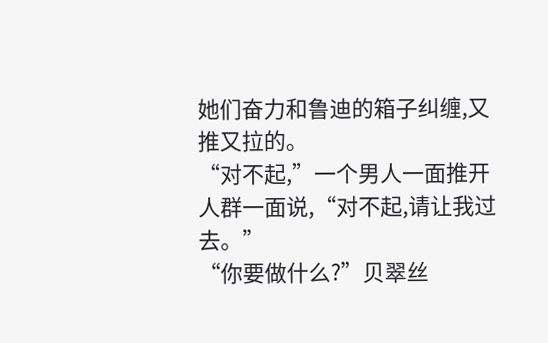她们奋力和鲁迪的箱子纠缠,又推又拉的。
“对不起,”一个男人一面推开人群一面说,“对不起,请让我过去。”
“你要做什么?”贝翠丝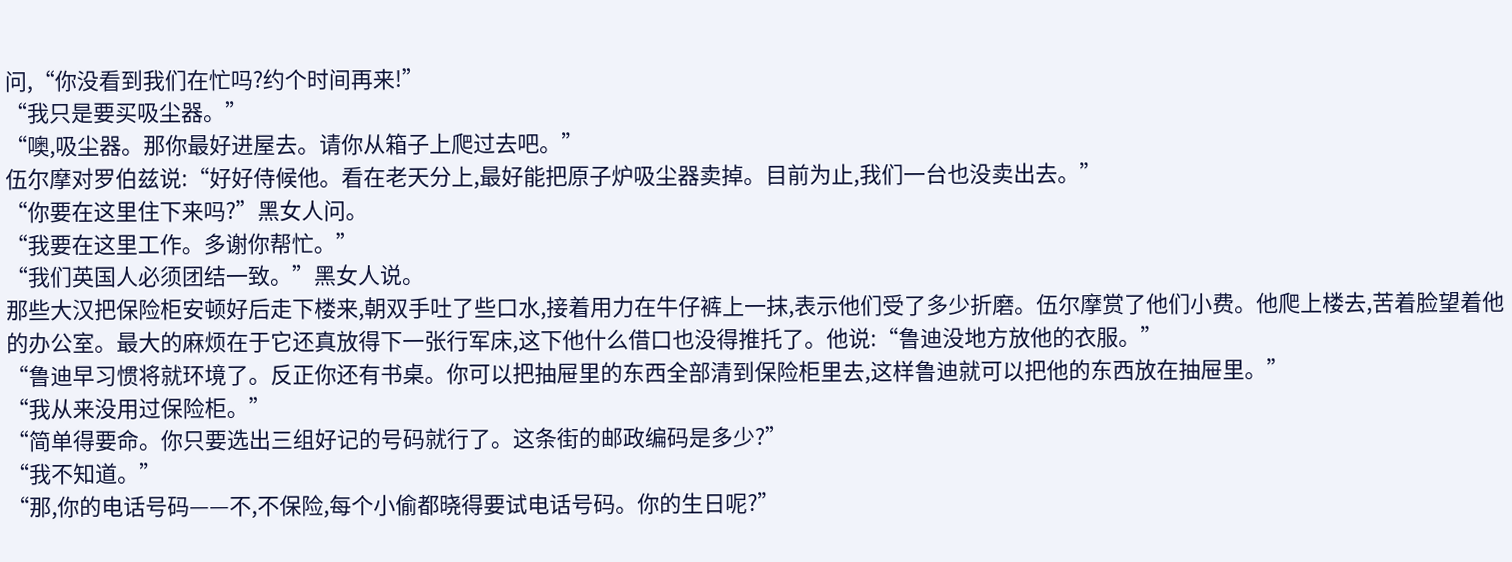问,“你没看到我们在忙吗?约个时间再来!”
“我只是要买吸尘器。”
“噢,吸尘器。那你最好进屋去。请你从箱子上爬过去吧。”
伍尔摩对罗伯兹说:“好好侍候他。看在老天分上,最好能把原子炉吸尘器卖掉。目前为止,我们一台也没卖出去。”
“你要在这里住下来吗?”黑女人问。
“我要在这里工作。多谢你帮忙。”
“我们英国人必须团结一致。”黑女人说。
那些大汉把保险柜安顿好后走下楼来,朝双手吐了些口水,接着用力在牛仔裤上一抹,表示他们受了多少折磨。伍尔摩赏了他们小费。他爬上楼去,苦着脸望着他的办公室。最大的麻烦在于它还真放得下一张行军床,这下他什么借口也没得推托了。他说:“鲁迪没地方放他的衣服。”
“鲁迪早习惯将就环境了。反正你还有书桌。你可以把抽屉里的东西全部清到保险柜里去,这样鲁迪就可以把他的东西放在抽屉里。”
“我从来没用过保险柜。”
“简单得要命。你只要选出三组好记的号码就行了。这条街的邮政编码是多少?”
“我不知道。”
“那,你的电话号码——不,不保险,每个小偷都晓得要试电话号码。你的生日呢?”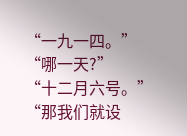“一九一四。”
“哪一天?”
“十二月六号。”
“那我们就设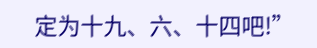定为十九、六、十四吧!”